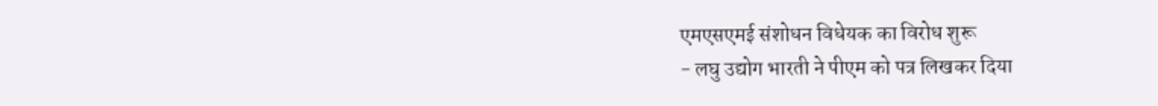एमएसएमई संशोधन विधेयक का विरोध शुरू
- लघु उद्योग भारती ने पीएम को पत्र लिखकर दिया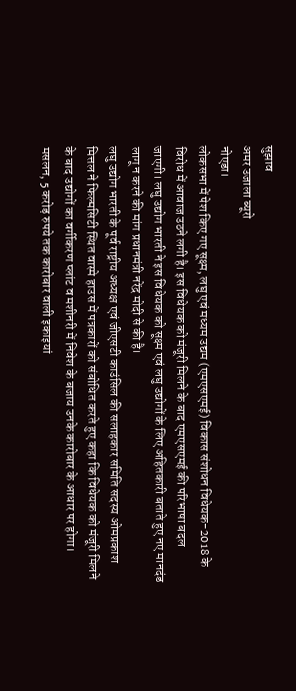सुझाव
अमर उजाला ब्यूरो
नोएडा।
लोकसभा में पेश किए गए सूक्ष्म, लघु एवं मध्यम उद्यम (एमएसएमई) विकास संशोधन विधेयक-2018 के विरोध में आवाज उठने लगी है। इस विधेयक को मंजूरी मिलने के बाद एमएसएमई की परिभाषा बदल जाएगी। लघु उद्योग भारती ने इस विधेयक को सूक्ष्म एवं लघु उद्योगों के लिए अहितकारी बताते हुए नए मानदंड लागू न करने की मांग प्रधानमंत्री नरेंद्र मोदी से की है।
लघु उद्योग भारती के पूर्व राष्ट्रीय अध्यक्ष एवं जीएसटी काउंसिल की सलाहकार समिति सदस्य ओमप्रकाश मित्तल ने फिल्मसिटी स्थित वास्मे हाउस में पत्रकारों को संबोधित करते हुए कहा कि विधेयक को मंजूरी मिलने के बाद उद्योगों का वर्गीकरण प्लांट व मशीनरी में निवेश के बजाय उनके कारोबार के आधार पर होगा। मसलन, 5 करोड़ रुपये तक कारोबार वाली इकाइयां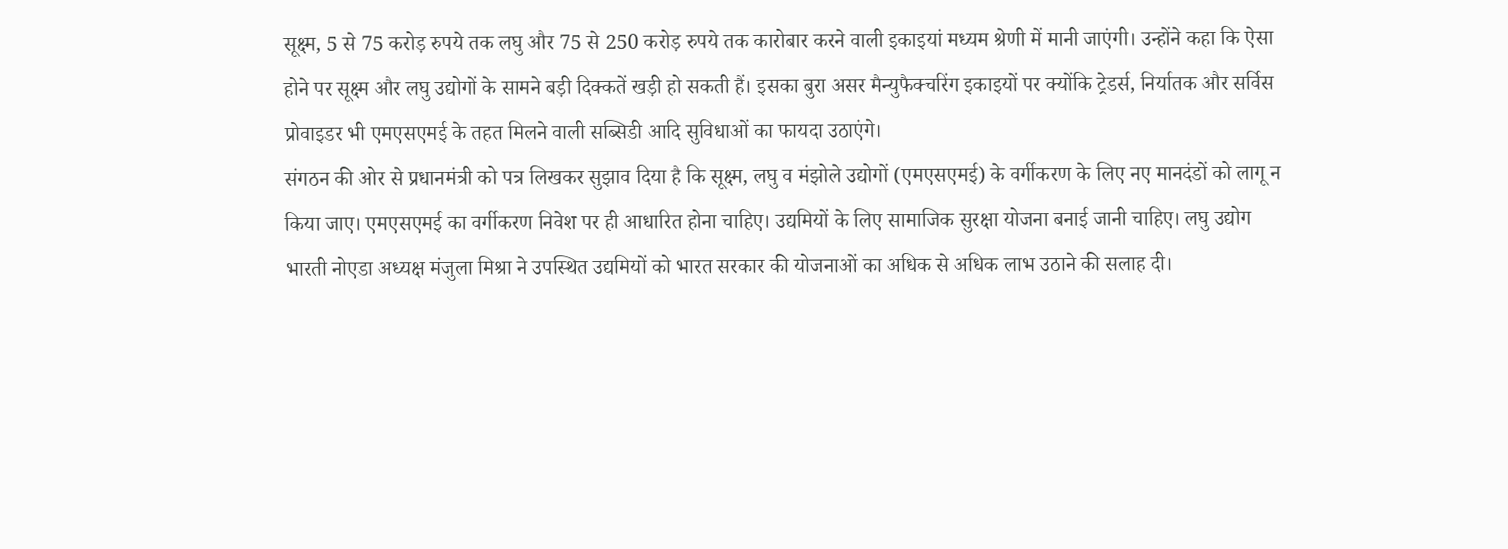सूक्ष्म, 5 से 75 करोड़ रुपये तक लघु और 75 से 250 करोड़ रुपये तक कारोबार करने वाली इकाइयां मध्यम श्रेणी में मानी जाएंगी। उन्होंने कहा कि ऐसा होने पर सूक्ष्म और लघु उद्योगों के सामने बड़ी दिक्कतें खड़ी हो सकती हैं। इसका बुरा असर मैन्युफैक्चरिंग इकाइयों पर क्योंकि ट्रेडर्स, निर्यातक और सर्विस प्रोवाइडर भी एमएसएमई के तहत मिलने वाली सब्सिडी आदि सुविधाओं का फायदा उठाएंगे।
संगठन की ओर से प्रधानमंत्री को पत्र लिखकर सुझाव दिया है कि सूक्ष्म, लघु व मंझोले उद्योगों (एमएसएमई) के वर्गीकरण के लिए नए मानदंडों को लागू न किया जाए। एमएसएमई का वर्गीकरण निवेश पर ही आधारित होना चाहिए। उद्यमियों के लिए सामाजिक सुरक्षा योजना बनाई जानी चाहिए। लघु उद्योग भारती नोएडा अध्यक्ष मंजुला मिश्रा ने उपस्थित उद्यमियों को भारत सरकार की योजनाओं का अधिक से अधिक लाभ उठाने की सलाह दी।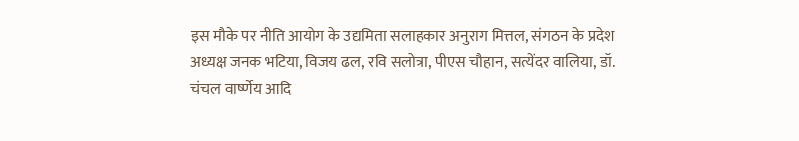इस मौके पर नीति आयोग के उद्यमिता सलाहकार अनुराग मित्तल, संगठन के प्रदेश अध्यक्ष जनक भटिया, विजय ढल, रवि सलोत्रा, पीएस चौहान, सत्येंदर वालिया, डॉ. चंचल वार्ष्णेय आदि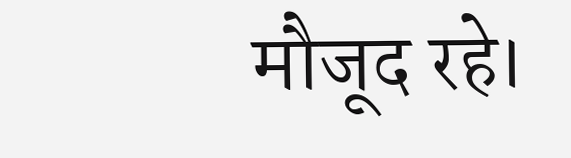मौजूद रहे।